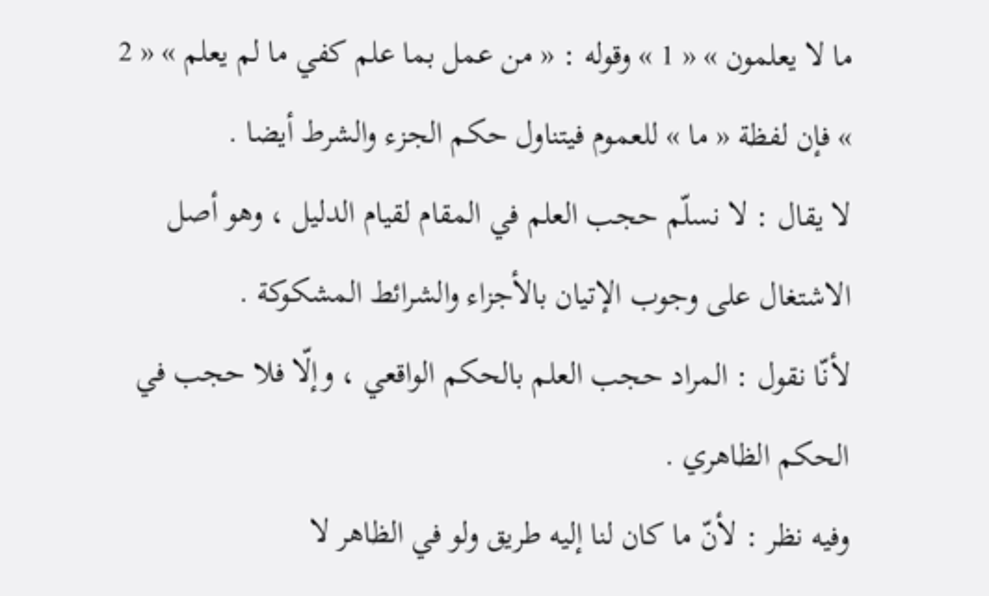ما لا يعلمون » « 1 » وقوله : « من عمل بما علم كفي ما لم يعلم » « 2 » فإن لفظة « ما » للعموم فيتناول حكم الجزء والشرط أيضا .
لا يقال : لا نسلّم حجب العلم في المقام لقيام الدليل ، وهو أصل الاشتغال على وجوب الإتيان بالأجزاء والشرائط المشكوكة .
لأنّا نقول : المراد حجب العلم بالحكم الواقعي ، وإلّا فلا حجب في الحكم الظاهري .
وفيه نظر : لأنّ ما كان لنا إليه طريق ولو في الظاهر لا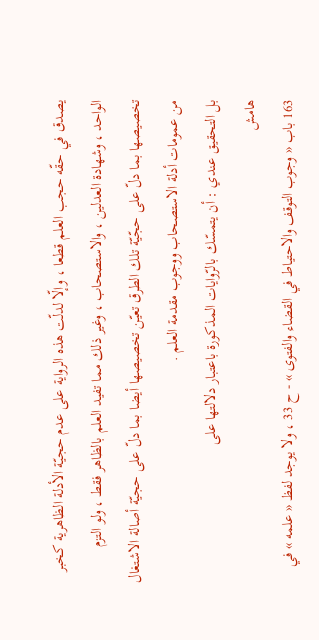يصدق في حقّه حجب العلم قطعا ، وإلّا لدلّت هذه الرواية على عدم حجيّة الأدلة الظاهرية كخبر الواحد ، وشهادة العدلين ، والاستصحاب ، وغير ذلك مما تفيد العلم بالظاهر فقط ، ولو التزم تخصيصها بما دلّ على حجّيّة تلك الطرق تعيّن تخصيصها أيضا بما دلّ على حجيّة أصالة الاشتغال من عمومات أدلة الاستصحاب ووجوب مقدمة العلم .
بل التحقيق عندي : أن يتمسّك بالرّوايات المذكورة باعتبار دلالتها على
هامش
163 باب « وجوب التوقف والاحتياط في القضاء والفتوى » - ح 33 ، ولا يوجد لفظ « علمه » في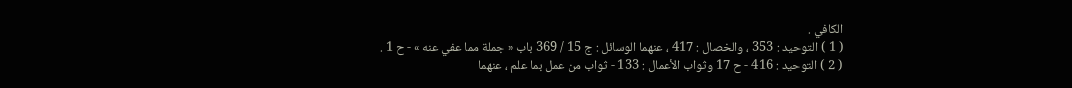الكافي .
( 1 ) التوحيد : 353 ، والخصال : 417 ، عنهما الوسائل : ج 15 / 369 باب « جملة مما عفي عنه » - ح 1 .
( 2 ) التوحيد : 416 - ح 17 وثواب الأعمال : 133 - ثواب من عمل بما علم ، عنهما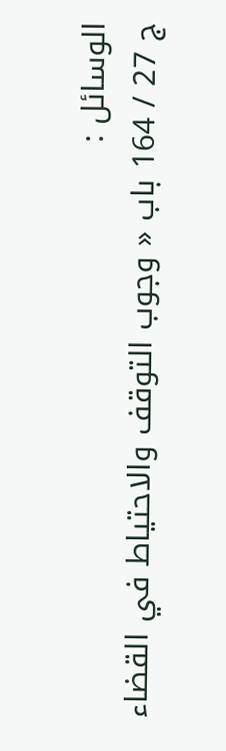الوسائل :
ج 27 / 164 باب « وجوب التوقف والاحتياط في القضاء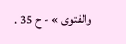والفتوى » - ح 35 .